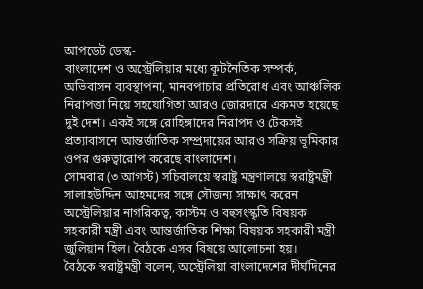আপডেট ডেস্ক-
বাংলাদেশ ও অস্ট্রেলিয়ার মধ্যে কূটনৈতিক সম্পর্ক, অভিবাসন ব্যবস্থাপনা, মানবপাচার প্রতিরোধ এবং আঞ্চলিক নিরাপত্তা নিয়ে সহযোগিতা আরও জোরদারে একমত হয়েছে দুই দেশ। একই সঙ্গে রোহিঙ্গাদের নিরাপদ ও টেকসই প্রত্যাবাসনে আন্তর্জাতিক সম্প্রদায়ের আরও সক্রিয় ভূমিকার ওপর গুরুত্বারোপ করেছে বাংলাদেশ।
সোমবার (৩ আগস্ট) সচিবালয়ে স্বরাষ্ট্র মন্ত্রণালয়ে স্বরাষ্ট্রমন্ত্রী সালাহউদ্দিন আহমদের সঙ্গে সৌজন্য সাক্ষাৎ করেন অস্ট্রেলিয়ার নাগরিকত্ব, কাস্টম ও বহুসংস্কৃতি বিষয়ক সহকারী মন্ত্রী এবং আন্তর্জাতিক শিক্ষা বিষয়ক সহকারী মন্ত্রী জুলিয়ান হিল। বৈঠকে এসব বিষয়ে আলোচনা হয়।
বৈঠকে স্বরাষ্ট্রমন্ত্রী বলেন, অস্ট্রেলিয়া বাংলাদেশের দীর্ঘদিনের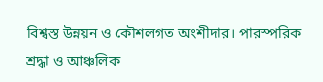বিশ্বস্ত উন্নয়ন ও কৌশলগত অংশীদার। পারস্পরিক শ্রদ্ধা ও আঞ্চলিক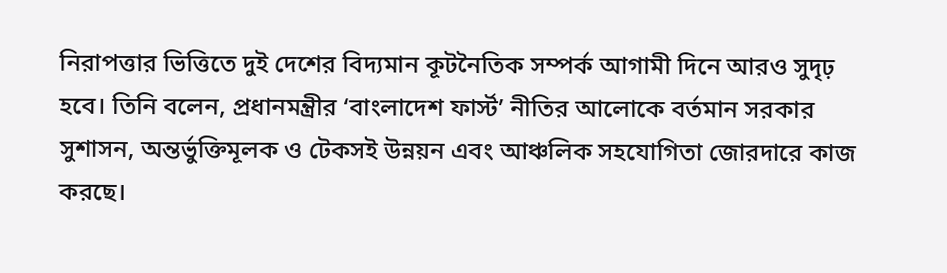নিরাপত্তার ভিত্তিতে দুই দেশের বিদ্যমান কূটনৈতিক সম্পর্ক আগামী দিনে আরও সুদৃঢ় হবে। তিনি বলেন, প্রধানমন্ত্রীর ‘বাংলাদেশ ফার্স্ট’ নীতির আলোকে বর্তমান সরকার সুশাসন, অন্তর্ভুক্তিমূলক ও টেকসই উন্নয়ন এবং আঞ্চলিক সহযোগিতা জোরদারে কাজ করছে।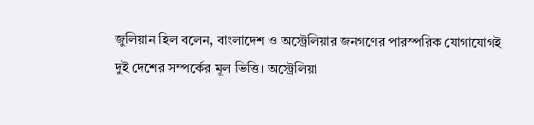জুলিয়ান হিল বলেন, বাংলাদেশ ও অস্ট্রেলিয়ার জনগণের পারস্পরিক যোগাযোগই দুই দেশের সম্পর্কের মূল ভিত্তি। অস্ট্রেলিয়া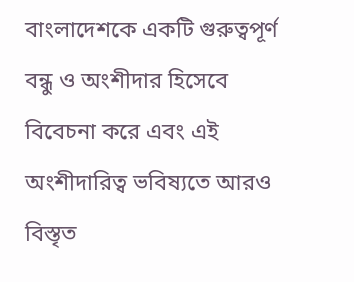বাংলাদেশকে একটি গুরুত্বপূর্ণ বন্ধু ও অংশীদার হিসেবে বিবেচনা করে এবং এই অংশীদারিত্ব ভবিষ্যতে আরও বিস্তৃত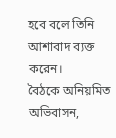হবে বলে তিনি আশাবাদ ব্যক্ত করেন।
বৈঠকে অনিয়মিত অভিবাসন,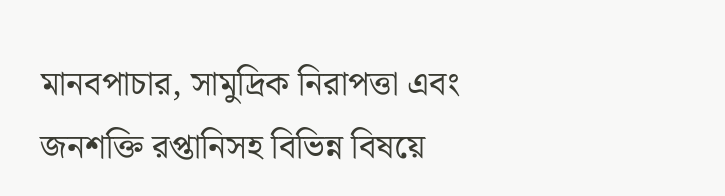মানবপাচার, সামুদ্রিক নিরাপত্তা এবং জনশক্তি রপ্তানিসহ বিভিন্ন বিষয়ে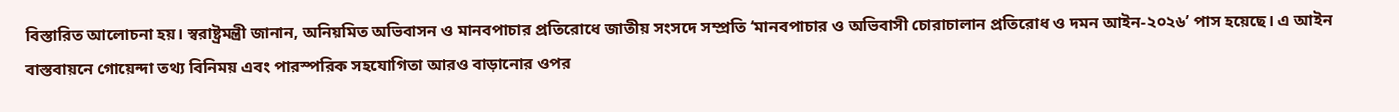বিস্তারিত আলোচনা হয়। স্বরাষ্ট্রমন্ত্রী জানান, অনিয়মিত অভিবাসন ও মানবপাচার প্রতিরোধে জাতীয় সংসদে সম্প্রতি ‘মানবপাচার ও অভিবাসী চোরাচালান প্রতিরোধ ও দমন আইন-২০২৬’ পাস হয়েছে। এ আইন বাস্তবায়নে গোয়েন্দা তথ্য বিনিময় এবং পারস্পরিক সহযোগিতা আরও বাড়ানোর ওপর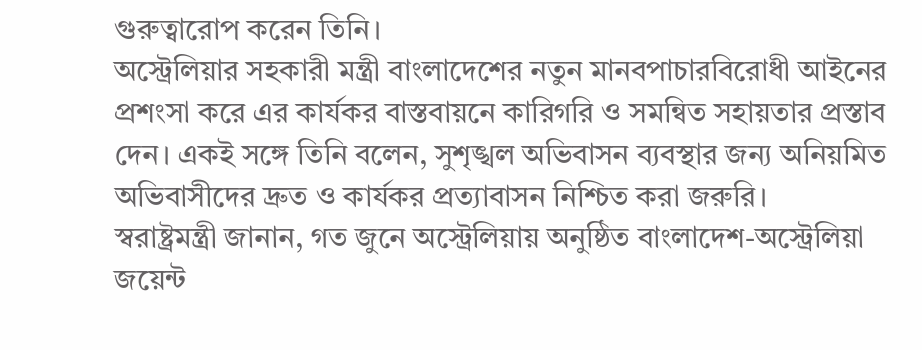গুরুত্বারোপ করেন তিনি।
অস্ট্রেলিয়ার সহকারী মন্ত্রী বাংলাদেশের নতুন মানবপাচারবিরোধী আইনের প্রশংসা করে এর কার্যকর বাস্তবায়নে কারিগরি ও সমন্বিত সহায়তার প্রস্তাব দেন। একই সঙ্গে তিনি বলেন, সুশৃঙ্খল অভিবাসন ব্যবস্থার জন্য অনিয়মিত অভিবাসীদের দ্রুত ও কার্যকর প্রত্যাবাসন নিশ্চিত করা জরুরি।
স্বরাষ্ট্রমন্ত্রী জানান, গত জুনে অস্ট্রেলিয়ায় অনুষ্ঠিত বাংলাদেশ-অস্ট্রেলিয়া জয়েন্ট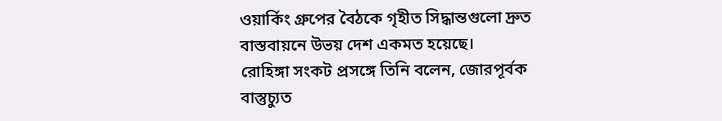ওয়ার্কিং গ্রুপের বৈঠকে গৃহীত সিদ্ধান্তগুলো দ্রুত বাস্তবায়নে উভয় দেশ একমত হয়েছে।
রোহিঙ্গা সংকট প্রসঙ্গে তিনি বলেন, জোরপূর্বক বাস্তুচ্যুত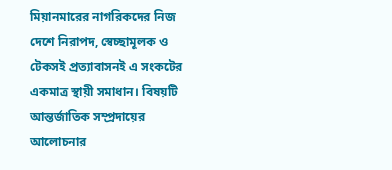মিয়ানমারের নাগরিকদের নিজ দেশে নিরাপদ, স্বেচ্ছামূলক ও টেকসই প্রত্যাবাসনই এ সংকটের একমাত্র স্থায়ী সমাধান। বিষয়টি আন্তর্জাতিক সম্প্রদায়ের আলোচনার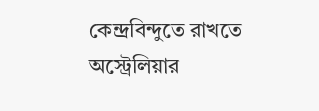কেন্দ্রবিন্দুতে রাখতে অস্ট্রেলিয়ার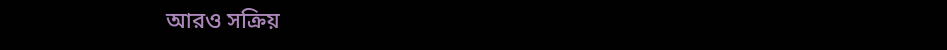আরও সক্রিয়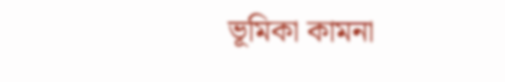ভূমিকা কামনা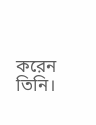করেন তিনি।